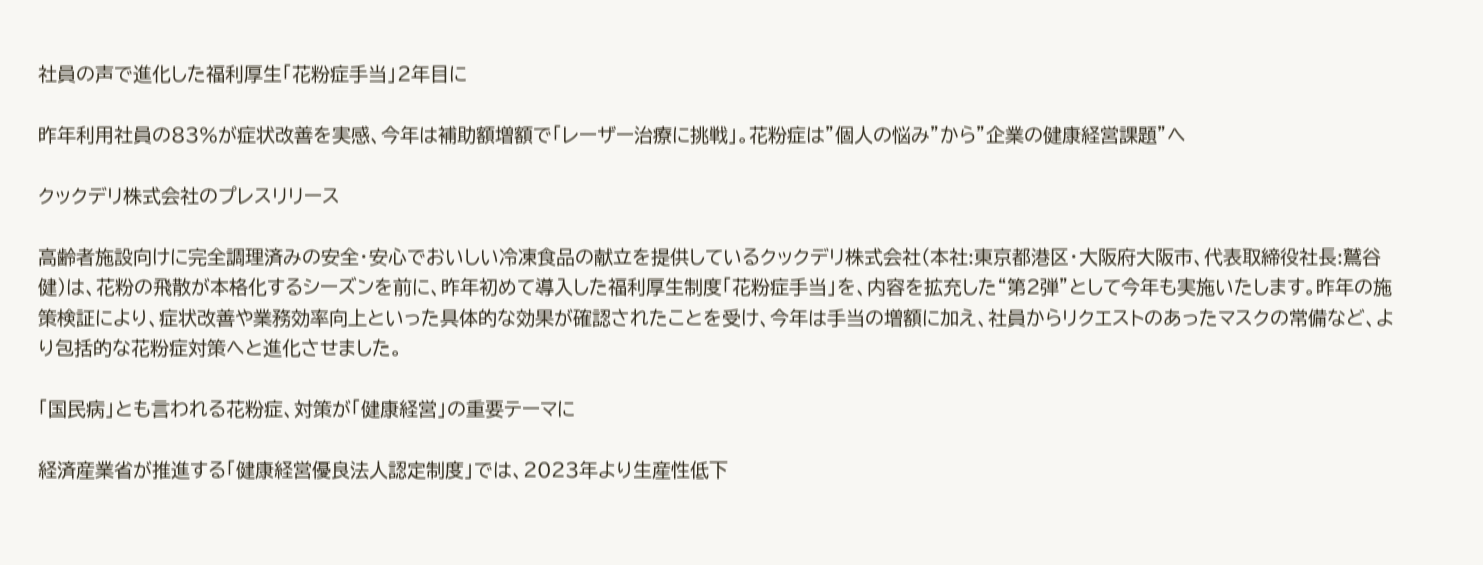社員の声で進化した福利厚生「花粉症手当」2年目に

昨年利用社員の83%が症状改善を実感、今年は補助額増額で「レーザー治療に挑戦」。花粉症は”個人の悩み”から”企業の健康経営課題”へ

クックデリ株式会社のプレスリリース

高齢者施設向けに完全調理済みの安全・安心でおいしい冷凍食品の献立を提供しているクックデリ株式会社(本社:東京都港区・大阪府大阪市、代表取締役社⻑:鷲谷健)は、花粉の飛散が本格化するシーズンを前に、昨年初めて導入した福利厚生制度「花粉症手当」を、内容を拡充した“第2弾”として今年も実施いたします。昨年の施策検証により、症状改善や業務効率向上といった具体的な効果が確認されたことを受け、今年は手当の増額に加え、社員からリクエストのあったマスクの常備など、より包括的な花粉症対策へと進化させました。

「国民病」とも言われる花粉症、対策が「健康経営」の重要テーマに

経済産業省が推進する「健康経営優良法人認定制度」では、2023年より生産性低下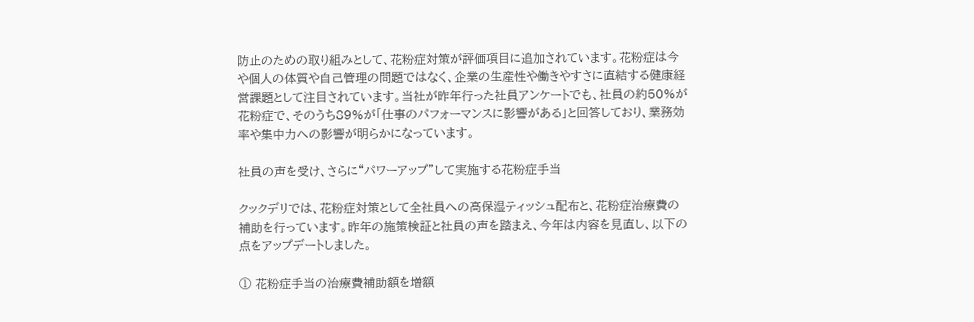防止のための取り組みとして、花粉症対策が評価項目に追加されています。花粉症は今や個人の体質や自己管理の問題ではなく、企業の生産性や働きやすさに直結する健康経営課題として注目されています。当社が昨年行った社員アンケートでも、社員の約50%が花粉症で、そのうち89%が「仕事のパフォーマンスに影響がある」と回答しており、業務効率や集中力への影響が明らかになっています。

社員の声を受け、さらに“パワーアップ”して実施する花粉症手当

クックデリでは、花粉症対策として全社員への高保湿ティッシュ配布と、花粉症治療費の補助を行っています。昨年の施策検証と社員の声を踏まえ、今年は内容を見直し、以下の点をアップデートしました。

① 花粉症手当の治療費補助額を増額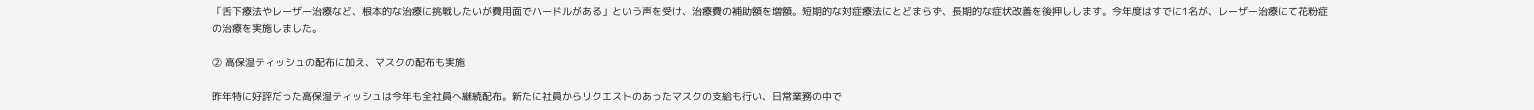「舌下療法やレーザー治療など、根本的な治療に挑戦したいが費用面でハードルがある」という声を受け、治療費の補助額を増額。短期的な対症療法にとどまらず、長期的な症状改善を後押しします。今年度はすでに1名が、レーザー治療にて花粉症の治療を実施しました。

② 高保湿ティッシュの配布に加え、マスクの配布も実施

昨年特に好評だった高保湿ティッシュは今年も全社員へ継続配布。新たに社員からリクエストのあったマスクの支給も行い、日常業務の中で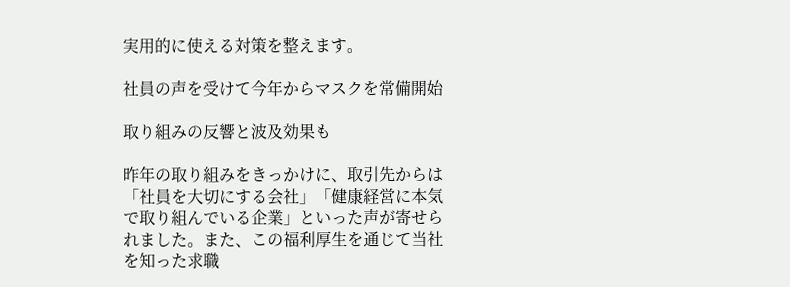実用的に使える対策を整えます。

社員の声を受けて今年からマスクを常備開始

取り組みの反響と波及効果も

昨年の取り組みをきっかけに、取引先からは「社員を大切にする会社」「健康経営に本気で取り組んでいる企業」といった声が寄せられました。また、この福利厚生を通じて当社を知った求職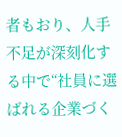者もおり、人手不足が深刻化する中で“社員に選ばれる企業づく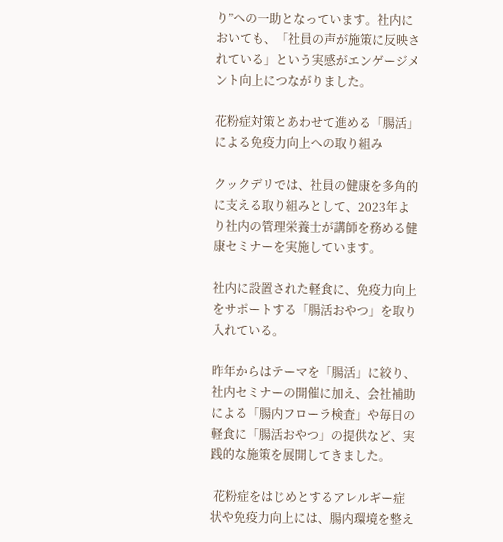り”への一助となっています。社内においても、「社員の声が施策に反映されている」という実感がエンゲージメント向上につながりました。

花粉症対策とあわせて進める「腸活」による免疫力向上への取り組み

クックデリでは、社員の健康を多角的に支える取り組みとして、2023年より社内の管理栄養士が講師を務める健康セミナーを実施しています。

社内に設置された軽食に、免疫力向上をサポートする「腸活おやつ」を取り入れている。

昨年からはテーマを「腸活」に絞り、社内セミナーの開催に加え、会社補助による「腸内フローラ検査」や毎日の軽食に「腸活おやつ」の提供など、実践的な施策を展開してきました。

 花粉症をはじめとするアレルギー症状や免疫力向上には、腸内環境を整え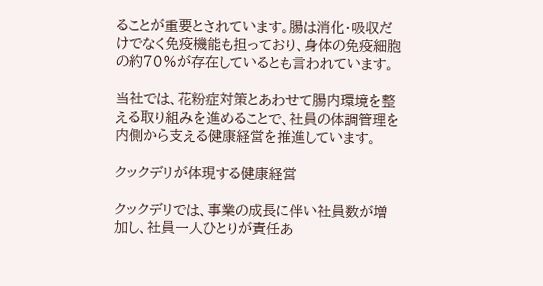ることが重要とされています。腸は消化・吸収だけでなく免疫機能も担っており、身体の免疫細胞の約70%が存在しているとも言われています。

当社では、花粉症対策とあわせて腸内環境を整える取り組みを進めることで、社員の体調管理を内側から支える健康経営を推進しています。

クックデリが体現する健康経営

クックデリでは、事業の成長に伴い社員数が増加し、社員一人ひとりが責任あ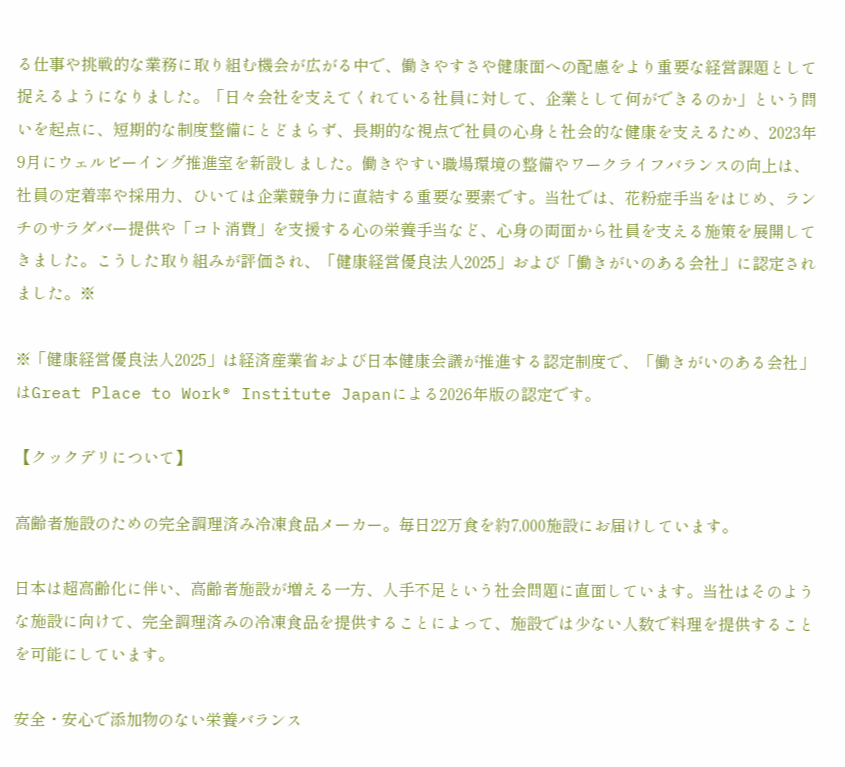る仕事や挑戦的な業務に取り組む機会が広がる中で、働きやすさや健康面への配慮をより重要な経営課題として捉えるようになりました。「日々会社を支えてくれている社員に対して、企業として何ができるのか」という問いを起点に、短期的な制度整備にとどまらず、長期的な視点で社員の心身と社会的な健康を支えるため、2023年9月にウェルビーイング推進室を新設しました。働きやすい職場環境の整備やワークライフバランスの向上は、社員の定着率や採用力、ひいては企業競争力に直結する重要な要素です。当社では、花粉症手当をはじめ、ランチのサラダバー提供や「コト消費」を支援する心の栄養手当など、心身の両面から社員を支える施策を展開してきました。こうした取り組みが評価され、「健康経営優良法人2025」および「働きがいのある会社」に認定されました。※

※「健康経営優良法人2025」は経済産業省および日本健康会議が推進する認定制度で、「働きがいのある会社」はGreat Place to Work® Institute Japanによる2026年版の認定です。

【クックデリについて】

高齢者施設のための完全調理済み冷凍食品メーカー。毎日22万食を約7,000施設にお届けしています。

日本は超高齢化に伴い、高齢者施設が増える一方、人手不足という社会問題に直面しています。当社はそのような施設に向けて、完全調理済みの冷凍食品を提供することによって、施設では少ない人数で料理を提供することを可能にしています。

安全・安心で添加物のない栄養バランス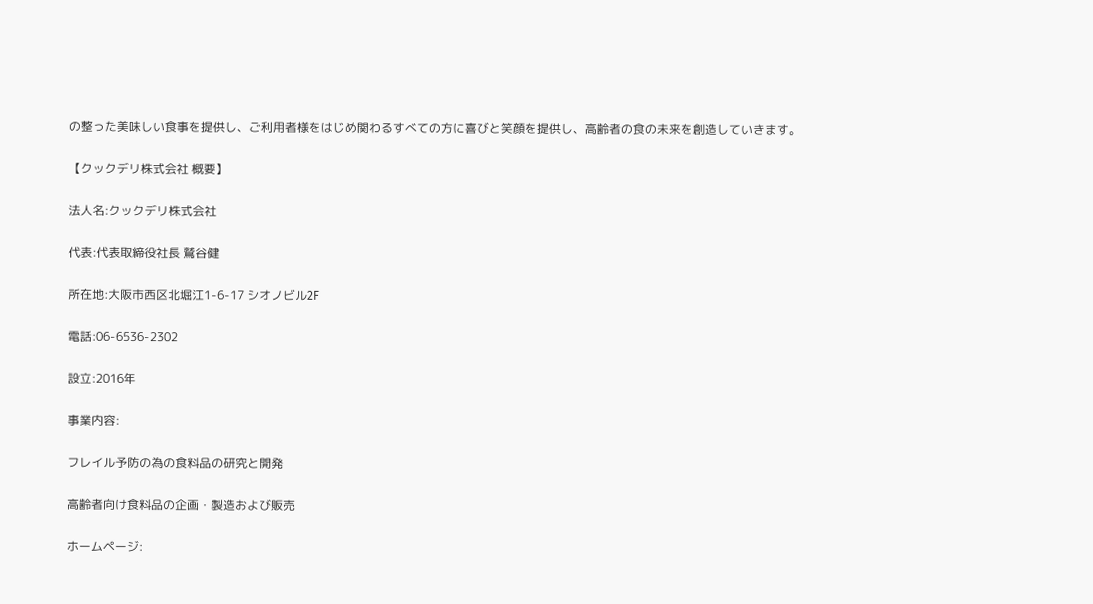の整った美味しい食事を提供し、ご利用者様をはじめ関わるすべての方に喜びと笑顔を提供し、高齢者の食の未来を創造していきます。

【クックデリ株式会社 概要】

法人名:クックデリ株式会社

代表:代表取締役社長 鷲谷健

所在地:大阪市西区北堀江1-6-17 シオノビル2F

電話:06-6536-2302

設立:2016年

事業内容:

フレイル予防の為の食料品の研究と開発

高齢者向け食料品の企画・製造および販売

ホームページ: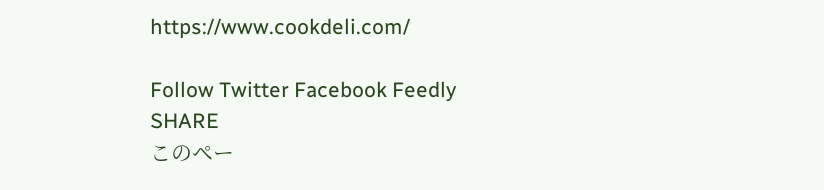https://www.cookdeli.com/

Follow Twitter Facebook Feedly
SHARE
このペー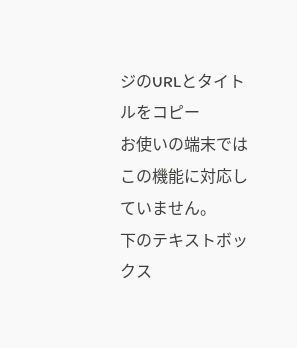ジのURLとタイトルをコピー
お使いの端末ではこの機能に対応していません。
下のテキストボックス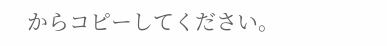からコピーしてください。